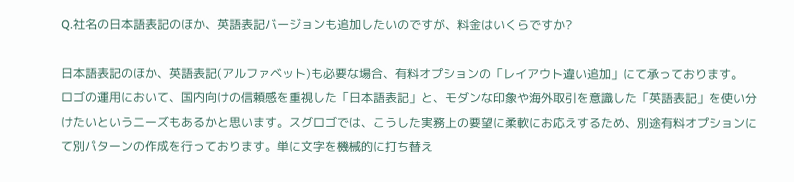Q.社名の日本語表記のほか、英語表記バージョンも追加したいのですが、料金はいくらですか?

日本語表記のほか、英語表記(アルファベット)も必要な場合、有料オプションの「レイアウト違い追加」にて承っております。
ロゴの運用において、国内向けの信頼感を重視した「日本語表記」と、モダンな印象や海外取引を意識した「英語表記」を使い分けたいというニーズもあるかと思います。スグロゴでは、こうした実務上の要望に柔軟にお応えするため、別途有料オプションにて別パターンの作成を行っております。単に文字を機械的に打ち替え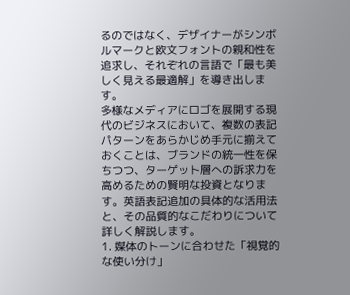るのではなく、デザイナーがシンボルマークと欧文フォントの親和性を追求し、それぞれの言語で「最も美しく見える最適解」を導き出します。
多様なメディアにロゴを展開する現代のビジネスにおいて、複数の表記パターンをあらかじめ手元に揃えておくことは、ブランドの統一性を保ちつつ、ターゲット層への訴求力を高めるための賢明な投資となります。英語表記追加の具体的な活用法と、その品質的なこだわりについて詳しく解説します。
1. 媒体のトーンに合わせた「視覚的な使い分け」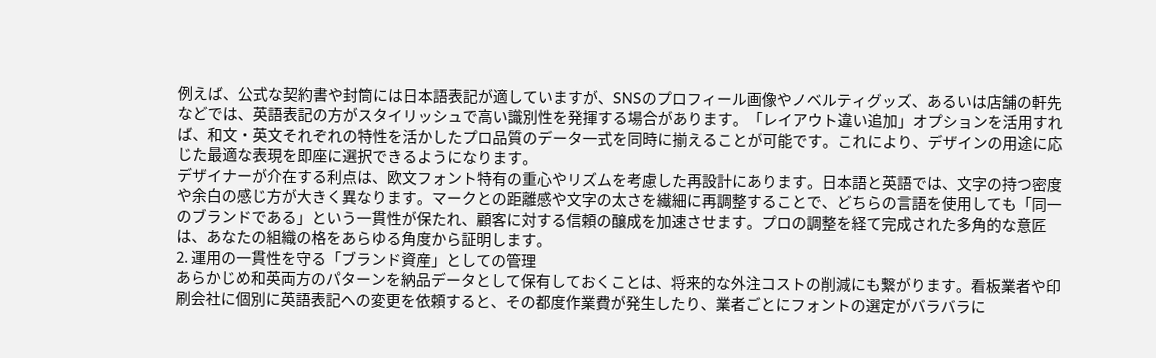例えば、公式な契約書や封筒には日本語表記が適していますが、SNSのプロフィール画像やノベルティグッズ、あるいは店舗の軒先などでは、英語表記の方がスタイリッシュで高い識別性を発揮する場合があります。「レイアウト違い追加」オプションを活用すれば、和文・英文それぞれの特性を活かしたプロ品質のデータ一式を同時に揃えることが可能です。これにより、デザインの用途に応じた最適な表現を即座に選択できるようになります。
デザイナーが介在する利点は、欧文フォント特有の重心やリズムを考慮した再設計にあります。日本語と英語では、文字の持つ密度や余白の感じ方が大きく異なります。マークとの距離感や文字の太さを繊細に再調整することで、どちらの言語を使用しても「同一のブランドである」という一貫性が保たれ、顧客に対する信頼の醸成を加速させます。プロの調整を経て完成された多角的な意匠は、あなたの組織の格をあらゆる角度から証明します。
2. 運用の一貫性を守る「ブランド資産」としての管理
あらかじめ和英両方のパターンを納品データとして保有しておくことは、将来的な外注コストの削減にも繋がります。看板業者や印刷会社に個別に英語表記への変更を依頼すると、その都度作業費が発生したり、業者ごとにフォントの選定がバラバラに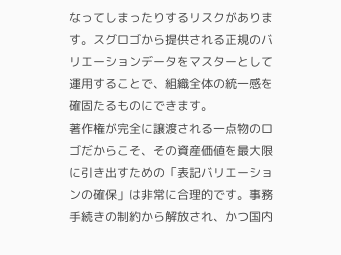なってしまったりするリスクがあります。スグロゴから提供される正規のバリエーションデータをマスターとして運用することで、組織全体の統一感を確固たるものにできます。
著作権が完全に譲渡される一点物のロゴだからこそ、その資産価値を最大限に引き出すための「表記バリエーションの確保」は非常に合理的です。事務手続きの制約から解放され、かつ国内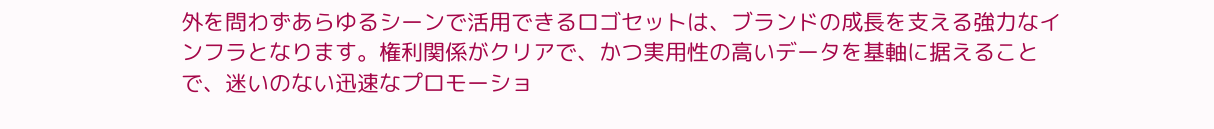外を問わずあらゆるシーンで活用できるロゴセットは、ブランドの成長を支える強力なインフラとなります。権利関係がクリアで、かつ実用性の高いデータを基軸に据えることで、迷いのない迅速なプロモーショ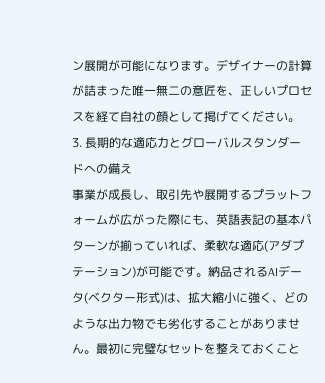ン展開が可能になります。デザイナーの計算が詰まった唯一無二の意匠を、正しいプロセスを経て自社の顔として掲げてください。
3. 長期的な適応力とグローバルスタンダードへの備え
事業が成長し、取引先や展開するプラットフォームが広がった際にも、英語表記の基本パターンが揃っていれば、柔軟な適応(アダプテーション)が可能です。納品されるAIデータ(ベクター形式)は、拡大縮小に強く、どのような出力物でも劣化することがありません。最初に完璧なセットを整えておくこと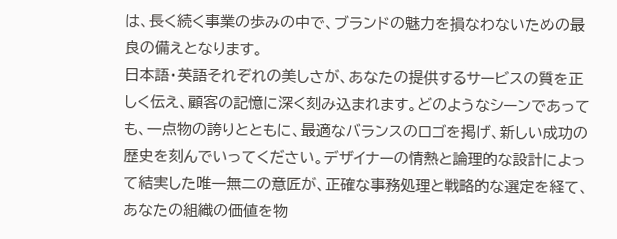は、長く続く事業の歩みの中で、ブランドの魅力を損なわないための最良の備えとなります。
日本語・英語それぞれの美しさが、あなたの提供するサービスの質を正しく伝え、顧客の記憶に深く刻み込まれます。どのようなシーンであっても、一点物の誇りとともに、最適なバランスのロゴを掲げ、新しい成功の歴史を刻んでいってください。デザイナーの情熱と論理的な設計によって結実した唯一無二の意匠が、正確な事務処理と戦略的な選定を経て、あなたの組織の価値を物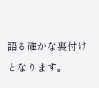語る確かな裏付けとなります。